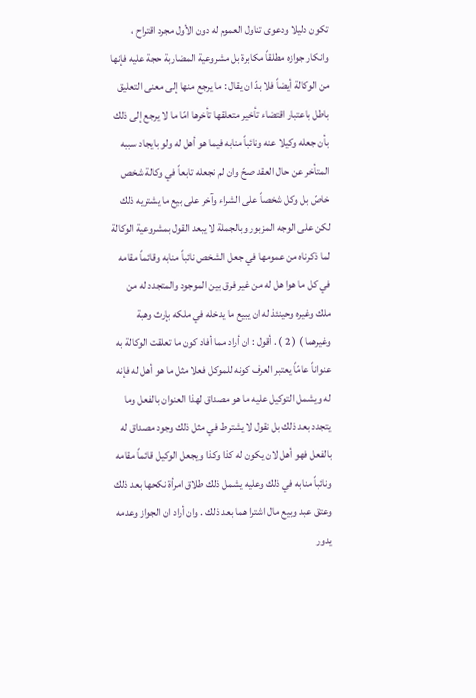تكون دليلا ودعوى تناول العموم له دون الأول مجرد اقتراح ، وانكار جوازه مطلقاً مكابرة بل مشروعية المضاربة حجة عليه فإنها من الوكالة أيضاً فلا بدّ ان يقال : ما يرجع منها إلى معنى التعليق باطل باعتبار اقتضاء تأخير متعلقها تأخرها امّا ما لا يرجع إلى ذلك بأن جعله وكيلا عنه ونائباً منابه فيما هو أهل له ولو بايجاد سببه المتأخر عن حال العقد صحّ وان لم نجعله تابعاً في وكالة شخص خاصّ بل وكل شخصاً على الشراء وآخر على بيع ما يشتريه ذلك لكن على الوجه المزبور وبالجملة لا يبعد القول بمشروعية الوكالة لما ذكرناه من عمومها في جعل الشخص نائباً منابه وقائماً مقامه في كل ما هوا هل له من غير فرق بين الموجود والمتجدد له من ملك وغيره وحينئذ له ان يبيع ما يدخله في ملكه بإرث وهبة وغيرهما ) ( 2 ) . أقول : ان أراد مما أفاد كون ما تعلقت الوكالة به عنواناً عامّاً يعتبر العرف كونه للموكل فعلا مثل ما هو أهل له فإنه له ويشمل التوكيل عليه ما هو مصداق لهذا العنوان بالفعل وما يتجدد بعد ذلك بل نقول لا يشترط في مثل ذلك وجود مصداق له بالفعل فهو أهل لان يكون له كذا وكذا ويجعل الوكيل قائماً مقامه ونائباً منابه في ذلك وعليه يشمل ذلك طلاق امرأة نكحها بعد ذلك وعتق عبد وبيع مال اشترا هما بعد ذلك . وان أراد ان الجواز وعدمه يدور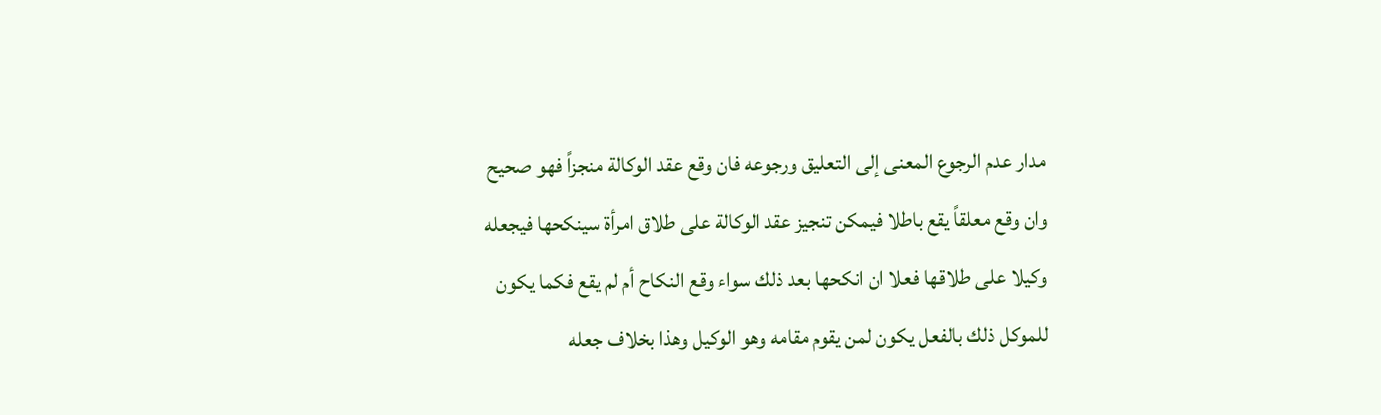مدار عدم الرجوع المعنى إلى التعليق ورجوعه فان وقع عقد الوكالة منجزاً فهو صحيح وان وقع معلقاً يقع باطلا فيمكن تنجيز عقد الوكالة على طلاق امرأة سينكحها فيجعله وكيلا على طلاقها فعلا ان انكحها بعد ذلك سواء وقع النكاح أم لم يقع فكما يكون للموكل ذلك بالفعل يكون لمن يقوم مقامه وهو الوكيل وهذا بخلاف جعله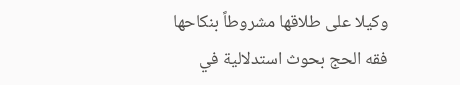وكيلا على طلاقها مشروطاً بنكاحها
فقه الحج بحوث استدلالية في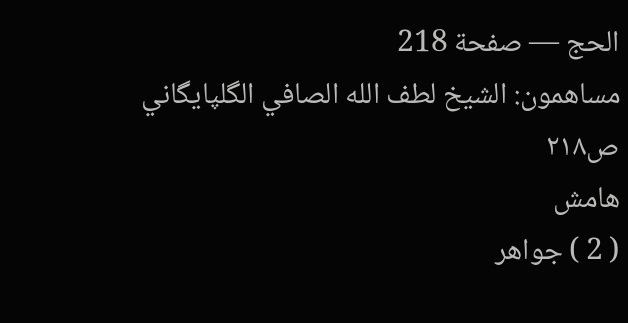الحج — صفحة 218
مساهمون: الشيخ لطف الله الصافي الگلپايگاني
ص٢١٨
هامش
( 2 ) جواهر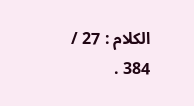الكلام : 27 / 384 .